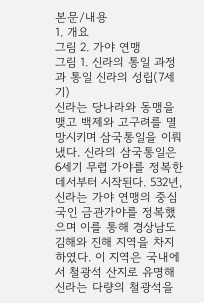본문/내용
1. 개요
그림 2. 가야 연맹
그림 1. 신라의 통일 과정과 통일 신라의 성립(7세기)
신라는 당나라와 동맹을 맺고 백제와 고구려를 멸망시키며 삼국통일을 이뤄냈다. 신라의 삼국통일은 6세기 무렵 가야를 정복한 데서부터 시작된다. 532년, 신라는 가야 연맹의 중심국인 금관가야를 정복했으며 이를 통해 경상남도 김해와 진해 지역을 차지하였다. 이 지역은 국내에서 철광석 산지로 유명해 신라는 다량의 철광석을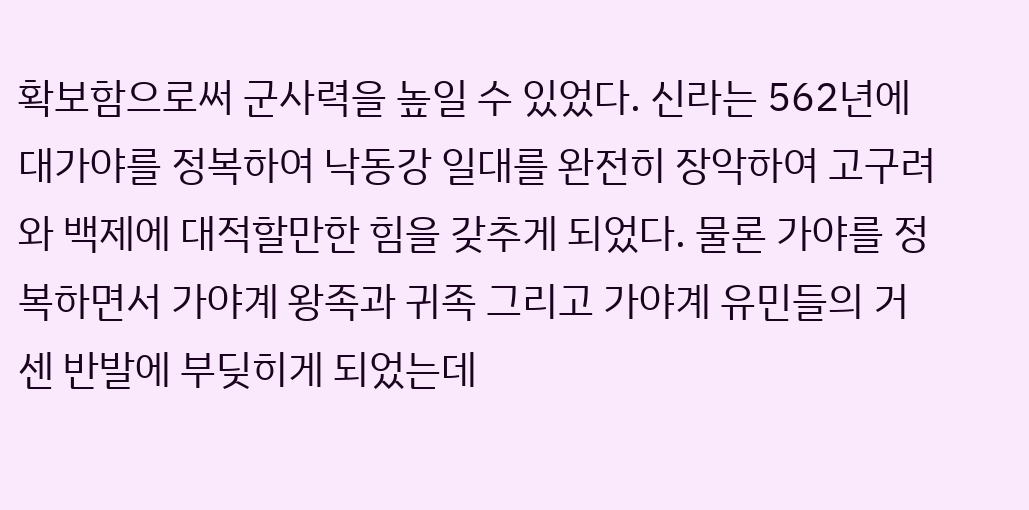확보함으로써 군사력을 높일 수 있었다. 신라는 562년에 대가야를 정복하여 낙동강 일대를 완전히 장악하여 고구려와 백제에 대적할만한 힘을 갖추게 되었다. 물론 가야를 정복하면서 가야계 왕족과 귀족 그리고 가야계 유민들의 거센 반발에 부딪히게 되었는데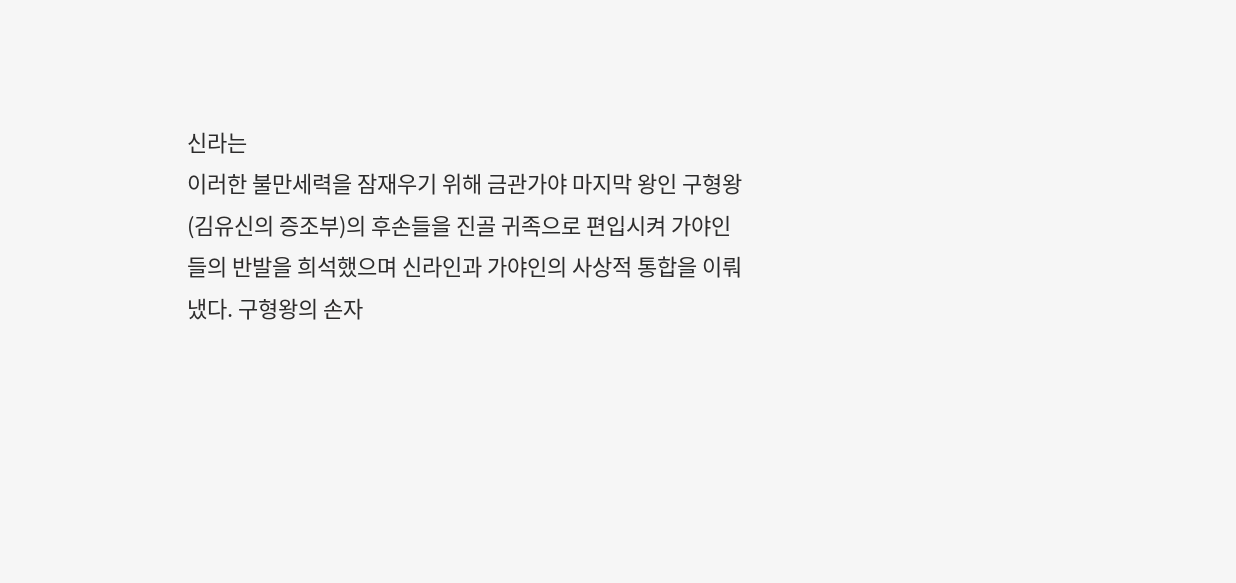신라는
이러한 불만세력을 잠재우기 위해 금관가야 마지막 왕인 구형왕
(김유신의 증조부)의 후손들을 진골 귀족으로 편입시켜 가야인
들의 반발을 희석했으며 신라인과 가야인의 사상적 통합을 이뤄
냈다. 구형왕의 손자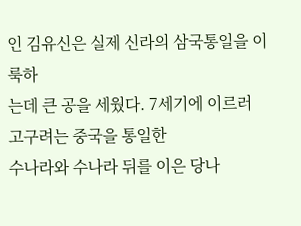인 김유신은 실제 신라의 삼국통일을 이룩하
는데 큰 공을 세웠다. 7세기에 이르러 고구려는 중국을 통일한
수나라와 수나라 뒤를 이은 당나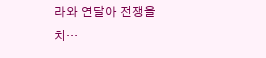라와 연달아 전쟁을 치…